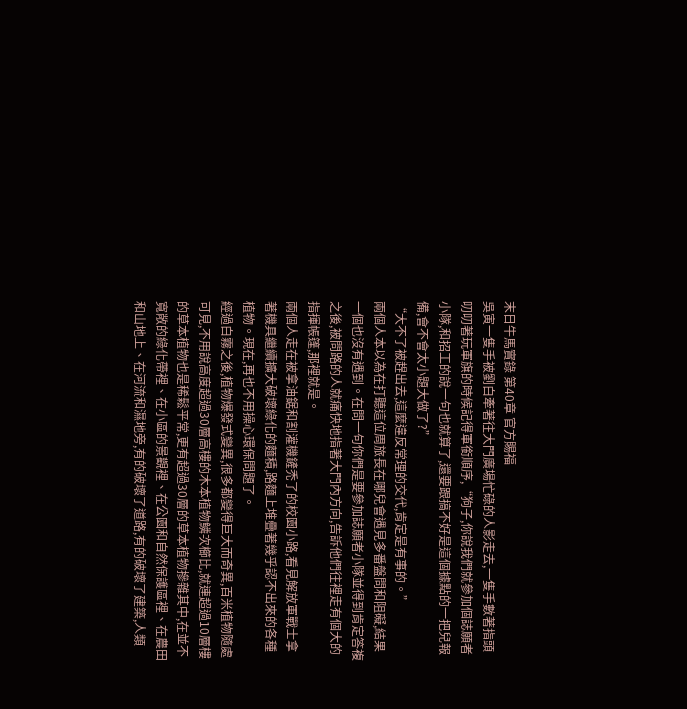末日牛馬實錄 第40章 官方賜福
吳寅一隻手被劉白牽著往大門廣場忙碌的人影走去,一隻手數著指頭叨叨著玩軍旗的時候記得軍銜順序,“狗子,你說我們就參加個誌願者小隊,和招工的說一句也就算了,還要跟搞不好是這個據點的一把兒報備,會不會太小題大做了?”
“大不了被趕出去,這麼違反常理的交代,肯定是有事的。”
兩個人本以為在打聽這位周旅長在哪兒會遇見多番盤問和阻礙,結果一個也沒有遇到。在問一句你們是要參加誌願者小隊並得到肯定答複之後,被問路的人就痛快地指著大門內方向,告訴他們往裡走有個大的指揮帳篷,那裡就是。
兩個人走在被拿油鋸和割灌機鏟禿了的校園小路,看見解放軍戰士拿著機具繼續擴大破壞綠化的麵積,路麵上堆疊著幾乎認不出來的各種植物。現在,再也不用操心環保問題了。
經過白霧之後,植物爆發式變異,很多都變得巨大而奇異,百米植物隨處可見,不用說高度超過30層高樓的木本植物鱗次櫛比,就連超過10層樓的草本植物也是稀鬆平常,更有超過30層的草本植物摻雜其中,在並不寬敞的綠化帶裡、在小區的景觀裡、在公園和自然保護區裡、在農田和山地上、在河流和濕地旁,有的破壞了道路,有的破壞了建築,人類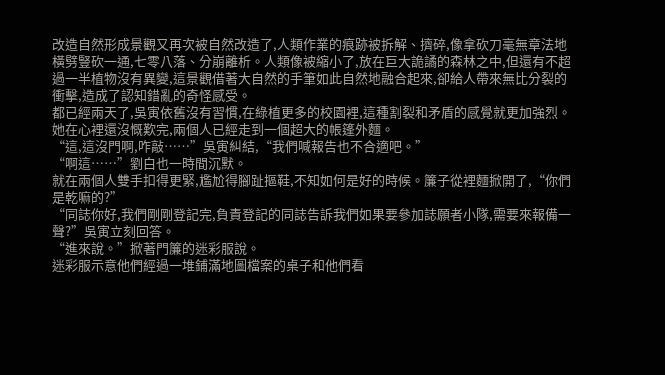改造自然形成景觀又再次被自然改造了,人類作業的痕跡被拆解、擠碎,像拿砍刀毫無章法地橫劈豎砍一通,七零八落、分崩離析。人類像被縮小了,放在巨大詭譎的森林之中,但還有不超過一半植物沒有異變,這景觀借著大自然的手筆如此自然地融合起來,卻給人帶來無比分裂的衝擊,造成了認知錯亂的奇怪感受。
都已經兩天了,吳寅依舊沒有習慣,在綠植更多的校園裡,這種割裂和矛盾的感覺就更加強烈。她在心裡還沒慨歎完,兩個人已經走到一個超大的帳篷外麵。
“這,這沒門啊,咋敲……”吳寅糾結,“我們喊報告也不合適吧。”
“啊這……”劉白也一時間沉默。
就在兩個人雙手扣得更緊,尷尬得腳趾摳鞋,不知如何是好的時候。簾子從裡麵掀開了,“你們是乾嘛的?”
“同誌你好,我們剛剛登記完,負責登記的同誌告訴我們如果要參加誌願者小隊,需要來報備一聲?”吳寅立刻回答。
“進來說。”掀著門簾的迷彩服說。
迷彩服示意他們經過一堆鋪滿地圖檔案的桌子和他們看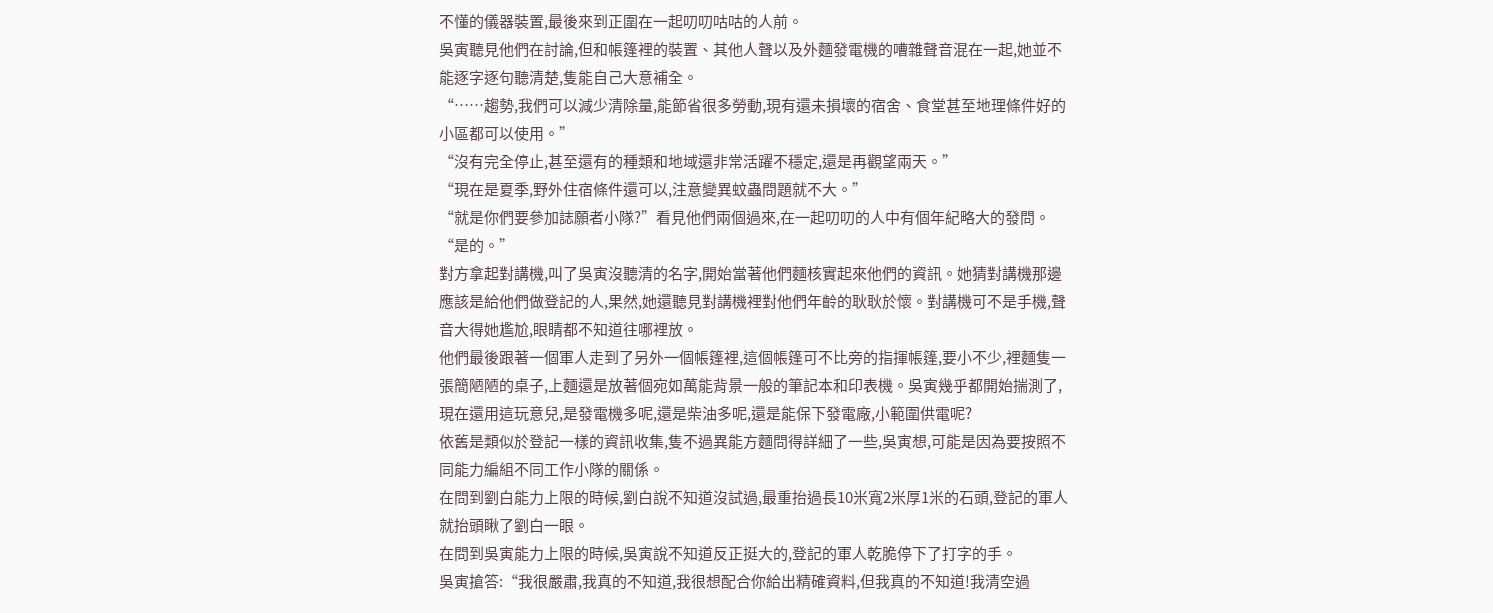不懂的儀器裝置,最後來到正圍在一起叨叨咕咕的人前。
吳寅聽見他們在討論,但和帳篷裡的裝置、其他人聲以及外麵發電機的嘈雜聲音混在一起,她並不能逐字逐句聽清楚,隻能自己大意補全。
“……趨勢,我們可以減少清除量,能節省很多勞動,現有還未損壞的宿舍、食堂甚至地理條件好的小區都可以使用。”
“沒有完全停止,甚至還有的種類和地域還非常活躍不穩定,還是再觀望兩天。”
“現在是夏季,野外住宿條件還可以,注意變異蚊蟲問題就不大。”
“就是你們要參加誌願者小隊?”看見他們兩個過來,在一起叨叨的人中有個年紀略大的發問。
“是的。”
對方拿起對講機,叫了吳寅沒聽清的名字,開始當著他們麵核實起來他們的資訊。她猜對講機那邊應該是給他們做登記的人,果然,她還聽見對講機裡對他們年齡的耿耿於懷。對講機可不是手機,聲音大得她尷尬,眼睛都不知道往哪裡放。
他們最後跟著一個軍人走到了另外一個帳篷裡,這個帳篷可不比旁的指揮帳篷,要小不少,裡麵隻一張簡陋陋的桌子,上麵還是放著個宛如萬能背景一般的筆記本和印表機。吳寅幾乎都開始揣測了,現在還用這玩意兒,是發電機多呢,還是柴油多呢,還是能保下發電廠,小範圍供電呢?
依舊是類似於登記一樣的資訊收集,隻不過異能方麵問得詳細了一些,吳寅想,可能是因為要按照不同能力編組不同工作小隊的關係。
在問到劉白能力上限的時候,劉白說不知道沒試過,最重抬過長10米寬2米厚1米的石頭,登記的軍人就抬頭瞅了劉白一眼。
在問到吳寅能力上限的時候,吳寅說不知道反正挺大的,登記的軍人乾脆停下了打字的手。
吳寅搶答:“我很嚴肅,我真的不知道,我很想配合你給出精確資料,但我真的不知道!我清空過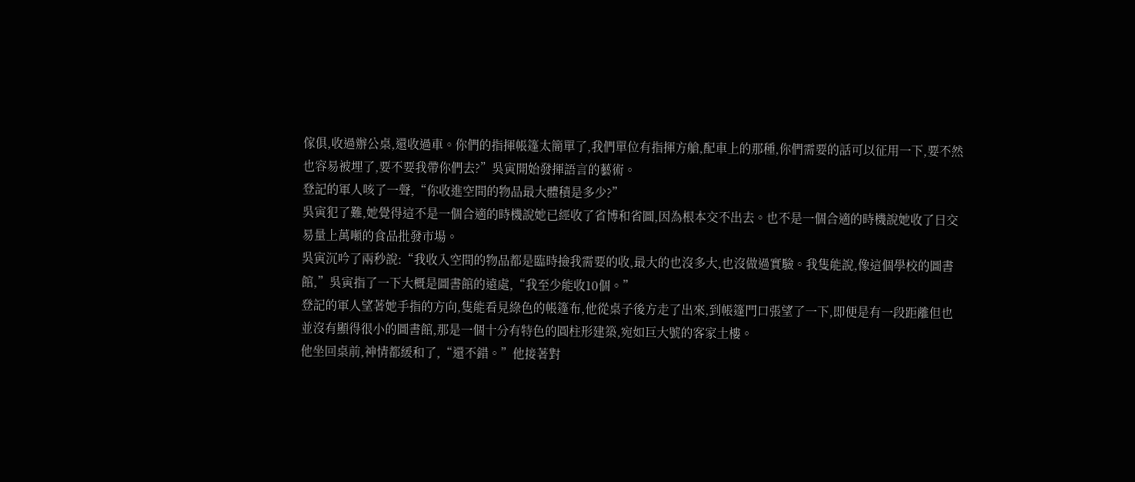傢俱,收過辦公桌,還收過車。你們的指揮帳篷太簡單了,我們單位有指揮方艙,配車上的那種,你們需要的話可以征用一下,要不然也容易被埋了,要不要我帶你們去?”吳寅開始發揮語言的藝術。
登記的軍人咳了一聲,“你收進空間的物品最大體積是多少?”
吳寅犯了難,她覺得這不是一個合適的時機說她已經收了省博和省圖,因為根本交不出去。也不是一個合適的時機說她收了日交易量上萬噸的食品批發市場。
吳寅沉吟了兩秒說:“我收入空間的物品都是臨時撿我需要的收,最大的也沒多大,也沒做過實驗。我隻能說,像這個學校的圖書館,”吳寅指了一下大概是圖書館的遠處,“我至少能收10個。”
登記的軍人望著她手指的方向,隻能看見綠色的帳篷布,他從桌子後方走了出來,到帳篷門口張望了一下,即便是有一段距離但也並沒有顯得很小的圖書館,那是一個十分有特色的圓柱形建築,宛如巨大號的客家土樓。
他坐回桌前,神情都緩和了,“還不錯。”他接著對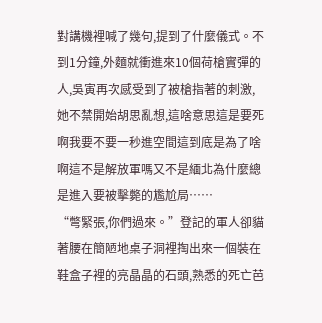對講機裡喊了幾句,提到了什麼儀式。不到1分鐘,外麵就衝進來10個荷槍實彈的人,吳寅再次感受到了被槍指著的刺激,她不禁開始胡思亂想,這啥意思這是要死啊我要不要一秒進空間這到底是為了啥啊這不是解放軍嗎又不是緬北為什麼總是進入要被擊斃的尷尬局……
“彆緊張,你們過來。”登記的軍人卻貓著腰在簡陋地桌子洞裡掏出來一個裝在鞋盒子裡的亮晶晶的石頭,熟悉的死亡芭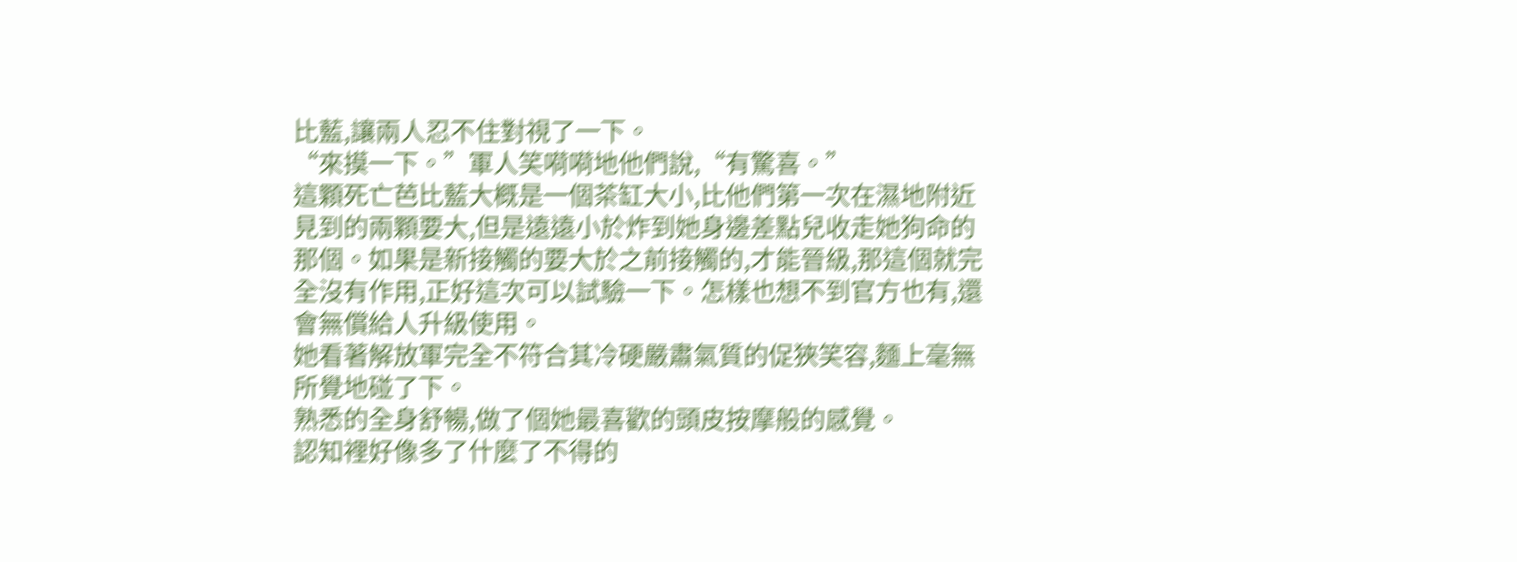比藍,讓兩人忍不住對視了一下。
“來摸一下。”軍人笑嗬嗬地他們說,“有驚喜。”
這顆死亡芭比藍大概是一個茶缸大小,比他們第一次在濕地附近見到的兩顆要大,但是遠遠小於炸到她身邊差點兒收走她狗命的那個。如果是新接觸的要大於之前接觸的,才能晉級,那這個就完全沒有作用,正好這次可以試驗一下。怎樣也想不到官方也有,還會無償給人升級使用。
她看著解放軍完全不符合其冷硬嚴肅氣質的促狹笑容,麵上毫無所覺地碰了下。
熟悉的全身舒暢,做了個她最喜歡的頭皮按摩般的感覺。
認知裡好像多了什麼了不得的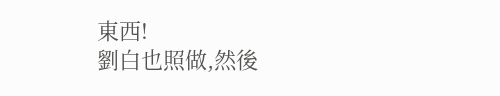東西!
劉白也照做,然後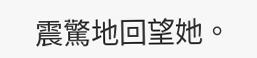震驚地回望她。